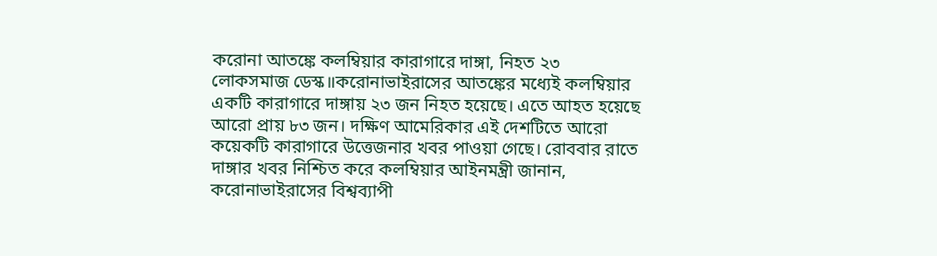করোনা আতঙ্কে কলম্বিয়ার কারাগারে দাঙ্গা, নিহত ২৩
লোকসমাজ ডেস্ক॥করোনাভাইরাসের আতঙ্কের মধ্যেই কলম্বিয়ার একটি কারাগারে দাঙ্গায় ২৩ জন নিহত হয়েছে। এতে আহত হয়েছে আরো প্রায় ৮৩ জন। দক্ষিণ আমেরিকার এই দেশটিতে আরো কয়েকটি কারাগারে উত্তেজনার খবর পাওয়া গেছে। রোববার রাতে দাঙ্গার খবর নিশ্চিত করে কলম্বিয়ার আইনমন্ত্রী জানান, করোনাভাইরাসের বিশ্বব্যাপী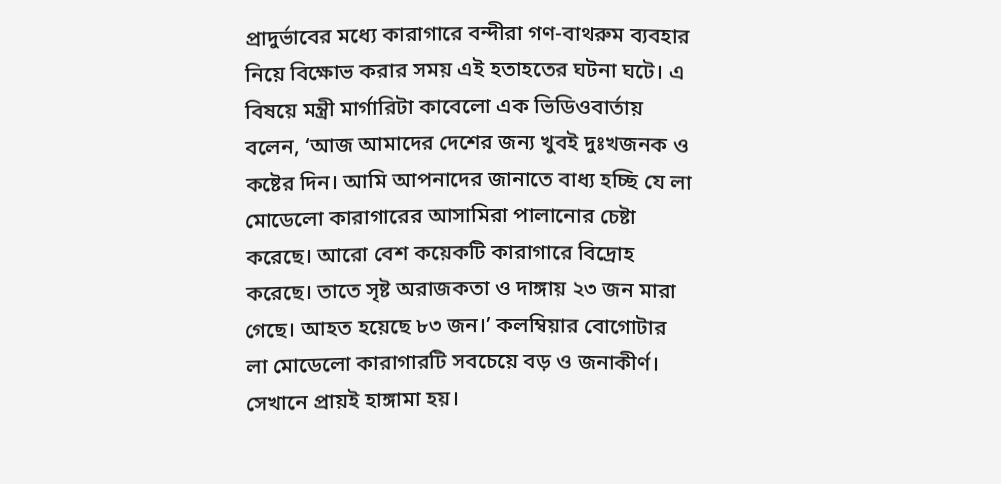প্রাদুর্ভাবের মধ্যে কারাগারে বন্দীরা গণ-বাথরুম ব্যবহার নিয়ে বিক্ষোভ করার সময় এই হতাহতের ঘটনা ঘটে। এ বিষয়ে মন্ত্রী মার্গারিটা কাবেলো এক ভিডিওবার্তায় বলেন, ‘আজ আমাদের দেশের জন্য খুবই দুঃখজনক ও কষ্টের দিন। আমি আপনাদের জানাতে বাধ্য হচ্ছি যে লা মোডেলো কারাগারের আসামিরা পালানোর চেষ্টা করেছে। আরো বেশ কয়েকটি কারাগারে বিদ্রোহ করেছে। তাতে সৃষ্ট অরাজকতা ও দাঙ্গায় ২৩ জন মারা গেছে। আহত হয়েছে ৮৩ জন।’ কলম্বিয়ার বোগোটার লা মোডেলো কারাগারটি সবচেয়ে বড় ও জনাকীর্ণ। সেখানে প্রায়ই হাঙ্গামা হয়।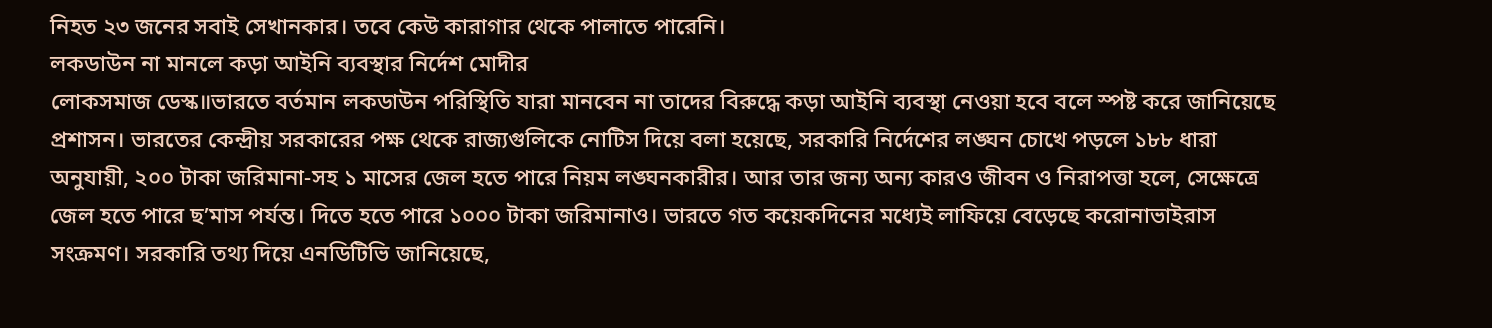নিহত ২৩ জনের সবাই সেখানকার। তবে কেউ কারাগার থেকে পালাতে পারেনি।
লকডাউন না মানলে কড়া আইনি ব্যবস্থার নির্দেশ মোদীর
লোকসমাজ ডেস্ক॥ভারতে বর্তমান লকডাউন পরিস্থিতি যারা মানবেন না তাদের বিরুদ্ধে কড়া আইনি ব্যবস্থা নেওয়া হবে বলে স্পষ্ট করে জানিয়েছে প্রশাসন। ভারতের কেন্দ্রীয় সরকারের পক্ষ থেকে রাজ্যগুলিকে নোটিস দিয়ে বলা হয়েছে, সরকারি নির্দেশের লঙ্ঘন চোখে পড়লে ১৮৮ ধারা অনুযায়ী, ২০০ টাকা জরিমানা-সহ ১ মাসের জেল হতে পারে নিয়ম লঙ্ঘনকারীর। আর তার জন্য অন্য কারও জীবন ও নিরাপত্তা হলে, সেক্ষেত্রে জেল হতে পারে ছ’মাস পর্যন্ত। দিতে হতে পারে ১০০০ টাকা জরিমানাও। ভারতে গত কয়েকদিনের মধ্যেই লাফিয়ে বেড়েছে করোনাভাইরাস সংক্রমণ। সরকারি তথ্য দিয়ে এনডিটিভি জানিয়েছে,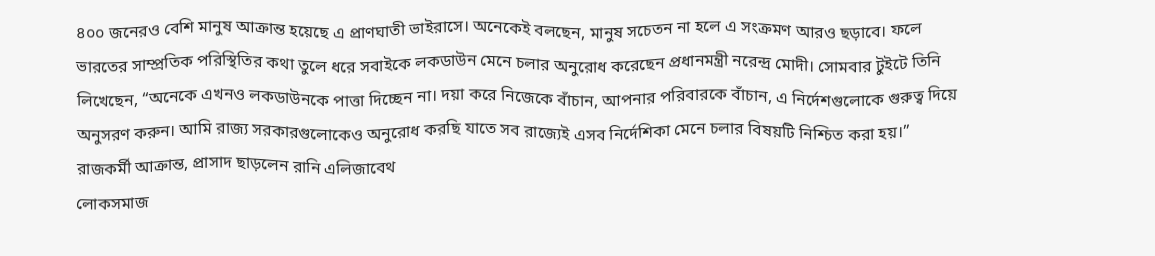৪০০ জনেরও বেশি মানুষ আক্রান্ত হয়েছে এ প্রাণঘাতী ভাইরাসে। অনেকেই বলছেন, মানুষ সচেতন না হলে এ সংক্রমণ আরও ছড়াবে। ফলে ভারতের সাম্প্রতিক পরিস্থিতির কথা তুলে ধরে সবাইকে লকডাউন মেনে চলার অনুরোধ করেছেন প্রধানমন্ত্রী নরেন্দ্র মোদী। সোমবার টুইটে তিনি লিখেছেন, “অনেকে এখনও লকডাউনকে পাত্তা দিচ্ছেন না। দয়া করে নিজেকে বাঁচান, আপনার পরিবারকে বাঁচান, এ নির্দেশগুলোকে গুরুত্ব দিয়ে অনুসরণ করুন। আমি রাজ্য সরকারগুলোকেও অনুরোধ করছি যাতে সব রাজ্যেই এসব নির্দেশিকা মেনে চলার বিষয়টি নিশ্চিত করা হয়।”
রাজকর্মী আক্রান্ত, প্রাসাদ ছাড়লেন রানি এলিজাবেথ
লোকসমাজ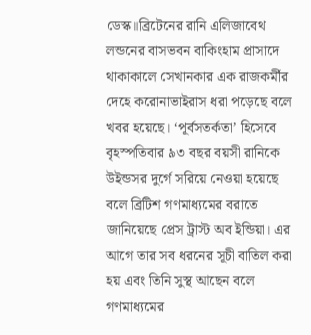ডেস্ক॥ব্রিটেনের রানি এলিজাবেথ লন্ডনের বাসভবন বাকিংহাম প্রাসাদে থাকাকালে সেখানকার এক রাজকর্মীর দেহে করোনাভাইরাস ধরা পড়েছে বলে খবর হয়েছে। ‘পূর্বসতর্কতা’ হিসেবে বৃহস্পতিবার ৯৩ বছর বয়সী রানিকে উইন্ডসর দুর্গে সরিয়ে নেওয়া হয়েছে বলে ব্রিটিশ গণমাধ্যমের বরাতে জানিয়েছে প্রেস ট্রাস্ট অব ইন্ডিয়া। এর আগে তার সব ধরনের সূচী বাতিল করা হয় এবং তিনি সুস্থ আছেন বলে গণমাধ্যমের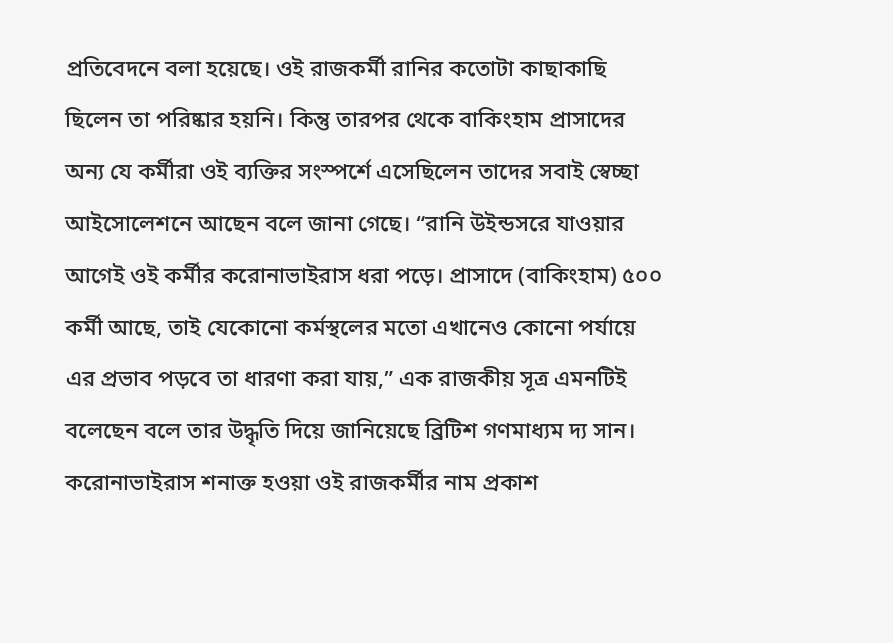প্রতিবেদনে বলা হয়েছে। ওই রাজকর্মী রানির কতোটা কাছাকাছি ছিলেন তা পরিষ্কার হয়নি। কিন্তু তারপর থেকে বাকিংহাম প্রাসাদের অন্য যে কর্মীরা ওই ব্যক্তির সংস্পর্শে এসেছিলেন তাদের সবাই স্বেচ্ছা আইসোলেশনে আছেন বলে জানা গেছে। “রানি উইন্ডসরে যাওয়ার আগেই ওই কর্মীর করোনাভাইরাস ধরা পড়ে। প্রাসাদে (বাকিংহাম) ৫০০ কর্মী আছে, তাই যেকোনো কর্মস্থলের মতো এখানেও কোনো পর্যায়ে এর প্রভাব পড়বে তা ধারণা করা যায়,” এক রাজকীয় সূত্র এমনটিই বলেছেন বলে তার উদ্ধৃতি দিয়ে জানিয়েছে ব্রিটিশ গণমাধ্যম দ্য সান। করোনাভাইরাস শনাক্ত হওয়া ওই রাজকর্মীর নাম প্রকাশ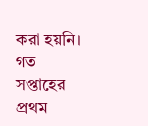করা হয়নি। গত সপ্তাহের প্রথম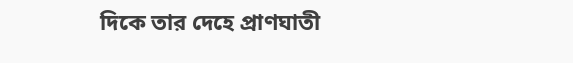দিকে তার দেহে প্রাণঘাতী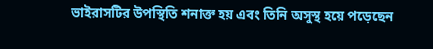ভাইরাসটির উপস্থিতি শনাক্ত হয় এবং তিনি অসুস্থ হয়ে পড়েছেন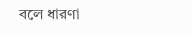বলে ধারণা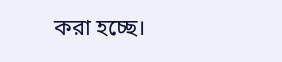করা হচ্ছে।